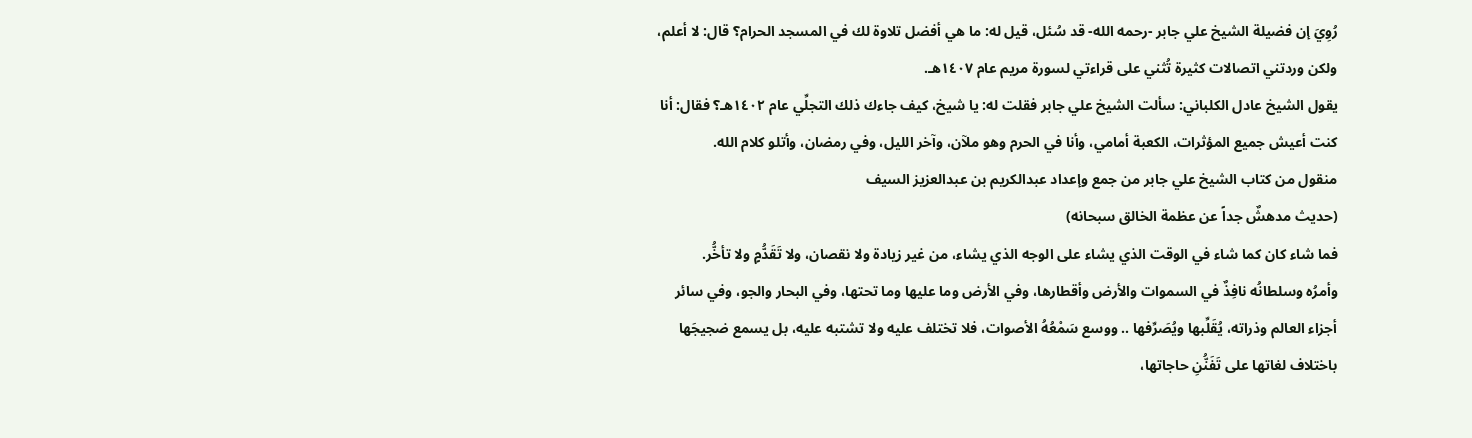رُوِيَ إن فضيلة الشيخ علي جابر -رحمه الله- قد سُئل، قيل له: ما هي أفضل تلاوة لك في المسجد الحرام؟ قال: لا أعلم، ولكن وردتني اتصالات كثيرة تُثني على قراءتي لسورة مريم عام ١٤٠٧هـ.
يقول الشيخ عادل الكلباني: سألت الشيخ علي جابر فقلت له: يا شيخ، كيف جاءك ذلك التجلِّي عام ١٤٠٢هـ؟ فقال: أنا كنت أعيش جميع المؤثرات، الكعبة أمامي، وأنا في الحرم وهو ملآن، وآخر الليل، وفي رمضان، وأتلو كلام الله.
منقول من كتاب الشيخ علي جابر من جمع وإعداد عبدالكريم بن عبدالعزيز السيف
(حديث مدهشٌ جداً عن عظمة الخالق سبحانه)
فما شاء كان كما شاء في الوقت الذي يشاء على الوجه الذي يشاء، من غير زيادة ولا نقصان، ولا تَقَدُّمٍ ولا تأخُّر.
وأمرُه وسلطانُه نافِذٌ في السموات والأرض وأقطارها، وفي الأرض وما عليها وما تحتها، وفي البحار والجو، وفي سائر أجزاء العالم وذراته، يُقَلِّبها ويُصَرِّفها .. ووسع سَمْعُهُ الأصوات، فلا تختلف عليه ولا تشتبه عليه، بل يسمع ضجيجَها باختلاف لغاتها على تَفَنُّنِ حاجاتها،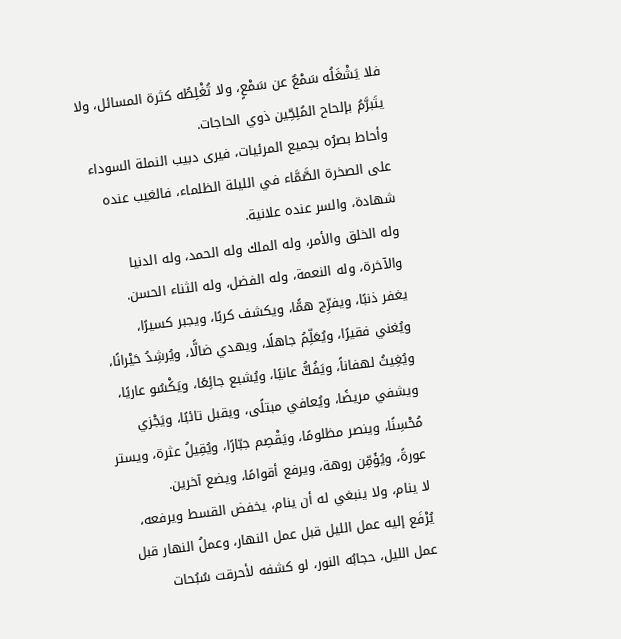فلا يَشْغَلُه سَمْعٌ عن سَمْعٍ، ولا تُغْلِطُه كثرة المسائل، ولا يتَبرَّمُ بإلحاح المُلِحِّين ذوي الحاجات.
وأحاط بصرُه بجميع المرئيات، فيرى دبيب النملة السوداء على الصخرة الصَّمَّاء في الليلة الظلماء، فالغيب عنده شهادة، والسر عنده علانية.
وله الخلق والأمر، وله الملك وله الحمد، وله الدنيا والآخرة، وله النعمة، وله الفضل، وله الثناء الحسن.
يغفر ذنبًا، ويفرِّج همًّا، ويكشف كربًا، ويجبر كسيرًا، ويُغني فقيرًا، ويُعَلِّمُ جاهلًا، ويهدي ضالًّا، ويُرشِدُ حَيْرانًا، ويُغِيثُ لهفاناً، ويَفُكُّ عانيًا، ويُشبع جائِعًا، ويَكْسُو عاريًا، ويشفي مريضًا، ويُعافي مبتلًى، ويقبل تائبًا، ويَجْزي مُحْسِنًا، وينصر مظلومًا، ويَقْصِم جبّارًا، ويُقِيلُ عثرة، ويستر عورةً، ويُؤَمِّن روهة، ويرفع أقوامًا، ويضع آخرين.
لا ينام، ولا ينبغي له أن ينام، يخفض القسط ويرفعه، يُرْفَع إليه عمل الليل قبل عمل النهار، وعملُ النهار قبل عمل الليل، حجابُه النور، لو كشفه لأحرقت سُبُحات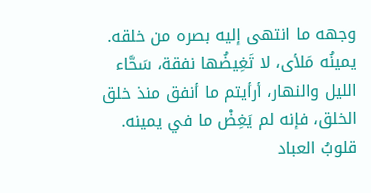وجهه ما انتهى إليه بصره من خلقه.
يمينُه مَلأى، لا تَغِيضُها نفقة، سَحَّاء الليل والنهار، أرأيتم ما أنفق منذ خلق الخلق، فإنه لم يَغِضْ ما في يمينه.
قلوبُ العباد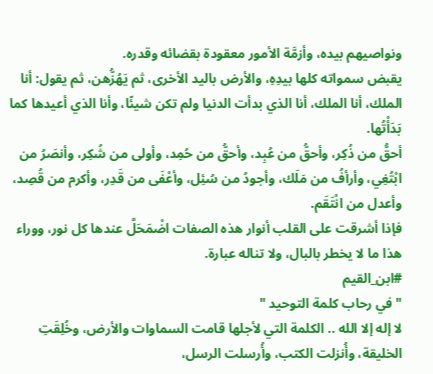ونواصيهم بيده، وأزمَّة الأمور معقودة بقضائه وقدره.
يقبض سمواته كلها بيدِهِ، والأرض باليد الأخرى، ثم يَهُزُّهن، ثم يقول: أنا الملك، أنا الملك، أنا الذي بدأت الدنيا ولم تكن شيئًا، وأنا الذي أعيدها كما بَدَأْتُها.
أحقُّ من ذُكِر، وأحقُّ من عُبِد، وأحقُّ من حُمِد، وأولى من شُكِر، وأنصَرُ من ابْتُغِي، وأرأفُ من مَلَك، وأجودُ من سُئِل، وأعْفَى من قَدِر، وأكرم من قُصِد، وأعدل من انْتَقَم.
فإذا أشرقت على القلب أنوار هذه الصفات اضْمَحَلَّ عندها كل نور، ووراء هذا ما لا يخطر بالبال، ولا تناله عبارة.
#ابن_القيم
" في رحاب كلمة التوحيد "
لا إله إلا الله .. الكلمة التي لأجلها قامت السماوات والأرض، وخُلِقَتِ الخليقة، وأُنزلت الكتب، وأُرسلت الرسل،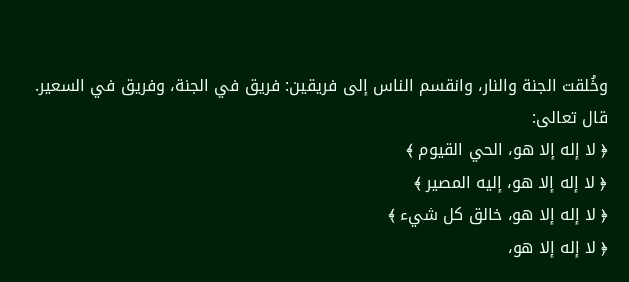وخُلقت الجنة والنار، وانقسم الناس إلى فريقين: فريق في الجنة، وفريق في السعير.
قال تعالى:
﴿ لا إله إلا هو، الحي القيوم ﴾
﴿ لا إله إلا هو، إليه المصير ﴾
﴿ لا إله إلا هو، خالق كل شيء ﴾
﴿ لا إله إلا هو،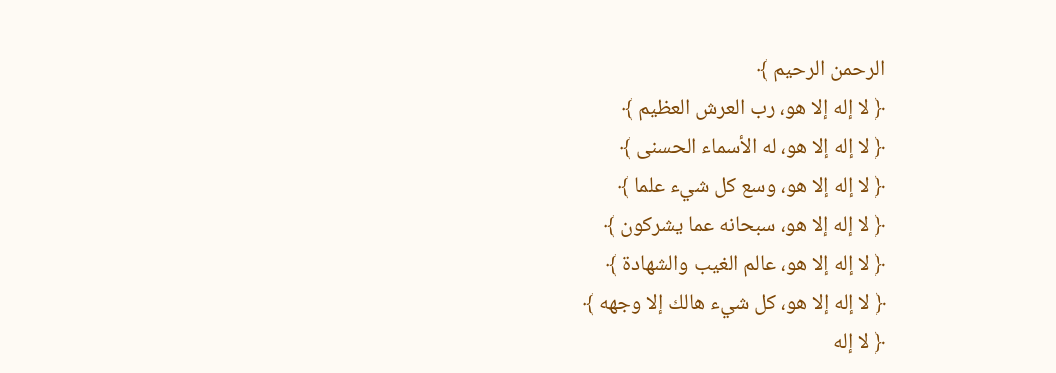الرحمن الرحيم ﴾
﴿ لا إله إلا هو، رب العرش العظيم ﴾
﴿ لا إله إلا هو، له الأسماء الحسنى ﴾
﴿ لا إله إلا هو، وسع كل شيء علما ﴾
﴿ لا إله إلا هو، سبحانه عما يشركون ﴾
﴿ لا إله إلا هو، عالم الغيب والشهادة ﴾
﴿ لا إله إلا هو، كل شيء هالك إلا وجهه ﴾
﴿ لا إله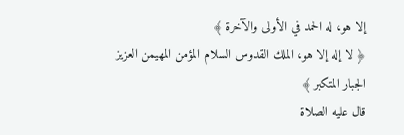إلا هو، له الحمد في الأولى والآخرة ﴾
﴿ لا إله إلا هو، الملك القدوس السلام المؤمن المهيمن العزيز الجبار المتكبر ﴾
قال عليه الصلاة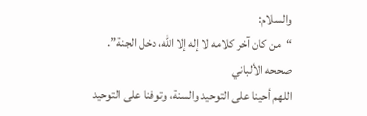والسلام:
“من كان آخر كلامه لا إله إلا الله، دخل الجنة”.
صححه الألباني
اللهم أحينا على التوحيد والسنة، وتوفنا على التوحيد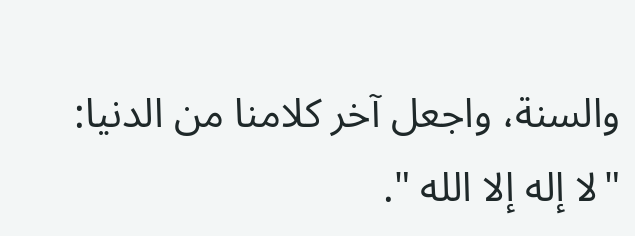والسنة، واجعل آخر كلامنا من الدنيا:
"لا إله إلا الله ".